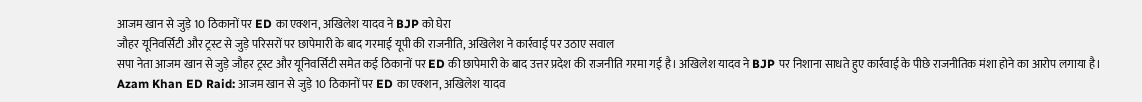आजम खान से जुड़े 10 ठिकानों पर ED का एक्शन, अखिलेश यादव ने BJP को घेरा
जौहर यूनिवर्सिटी और ट्रस्ट से जुड़े परिसरों पर छापेमारी के बाद गरमाई यूपी की राजनीति, अखिलेश ने कार्रवाई पर उठाए सवाल
सपा नेता आजम खान से जुड़े जौहर ट्रस्ट और यूनिवर्सिटी समेत कई ठिकानों पर ED की छापेमारी के बाद उत्तर प्रदेश की राजनीति गरमा गई है। अखिलेश यादव ने BJP पर निशाना साधते हुए कार्रवाई के पीछे राजनीतिक मंशा होने का आरोप लगाया है।
Azam Khan ED Raid: आजम खान से जुड़े 10 ठिकानों पर ED का एक्शन, अखिलेश यादव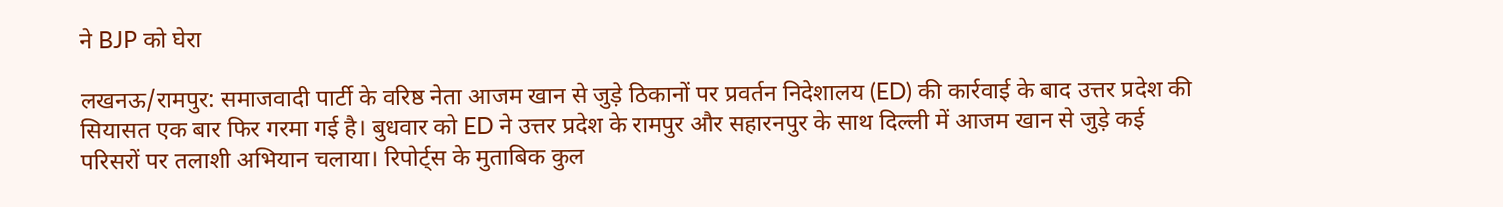ने BJP को घेरा

लखनऊ/रामपुर: समाजवादी पार्टी के वरिष्ठ नेता आजम खान से जुड़े ठिकानों पर प्रवर्तन निदेशालय (ED) की कार्रवाई के बाद उत्तर प्रदेश की सियासत एक बार फिर गरमा गई है। बुधवार को ED ने उत्तर प्रदेश के रामपुर और सहारनपुर के साथ दिल्ली में आजम खान से जुड़े कई परिसरों पर तलाशी अभियान चलाया। रिपोर्ट्स के मुताबिक कुल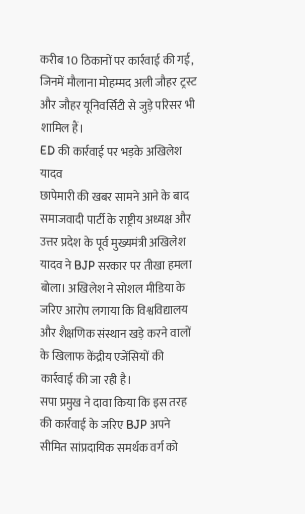करीब 10 ठिकानों पर कार्रवाई की गई, जिनमें मौलाना मोहम्मद अली जौहर ट्रस्ट और जौहर यूनिवर्सिटी से जुड़े परिसर भी शामिल हैं।
ED की कार्रवाई पर भड़के अखिलेश यादव
छापेमारी की खबर सामने आने के बाद समाजवादी पार्टी के राष्ट्रीय अध्यक्ष और उत्तर प्रदेश के पूर्व मुख्यमंत्री अखिलेश यादव ने BJP सरकार पर तीखा हमला बोला। अखिलेश ने सोशल मीडिया के जरिए आरोप लगाया कि विश्वविद्यालय और शैक्षणिक संस्थान खड़े करने वालों के खिलाफ केंद्रीय एजेंसियों की कार्रवाई की जा रही है।
सपा प्रमुख ने दावा किया कि इस तरह की कार्रवाई के जरिए BJP अपने सीमित सांप्रदायिक समर्थक वर्ग को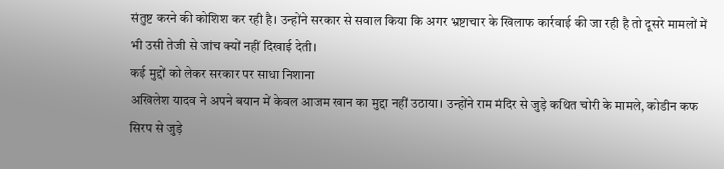संतुष्ट करने की कोशिश कर रही है। उन्होंने सरकार से सवाल किया कि अगर भ्रष्टाचार के खिलाफ कार्रवाई की जा रही है तो दूसरे मामलों में भी उसी तेजी से जांच क्यों नहीं दिखाई देती।
कई मुद्दों को लेकर सरकार पर साधा निशाना
अखिलेश यादव ने अपने बयान में केवल आजम खान का मुद्दा नहीं उठाया। उन्होंने राम मंदिर से जुड़े कथित चोरी के मामले, कोडीन कफ सिरप से जुड़े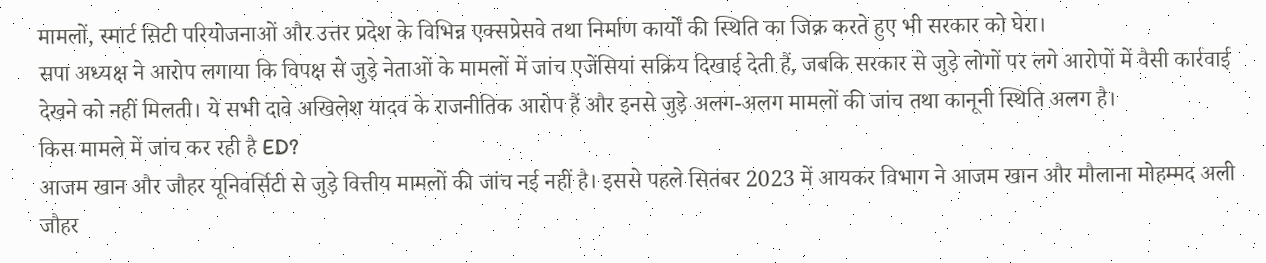मामलों, स्मार्ट सिटी परियोजनाओं और उत्तर प्रदेश के विभिन्न एक्सप्रेसवे तथा निर्माण कार्यों की स्थिति का जिक्र करते हुए भी सरकार को घेरा।
सपा अध्यक्ष ने आरोप लगाया कि विपक्ष से जुड़े नेताओं के मामलों में जांच एजेंसियां सक्रिय दिखाई देती हैं, जबकि सरकार से जुड़े लोगों पर लगे आरोपों में वैसी कार्रवाई देखने को नहीं मिलती। ये सभी दावे अखिलेश यादव के राजनीतिक आरोप हैं और इनसे जुड़े अलग-अलग मामलों की जांच तथा कानूनी स्थिति अलग है।
किस मामले में जांच कर रही है ED?
आजम खान और जौहर यूनिवर्सिटी से जुड़े वित्तीय मामलों की जांच नई नहीं है। इससे पहले सितंबर 2023 में आयकर विभाग ने आजम खान और मौलाना मोहम्मद अली जौहर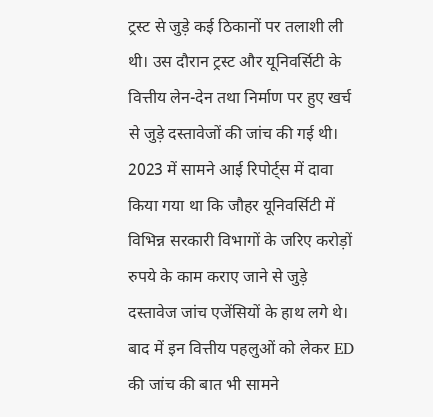ट्रस्ट से जुड़े कई ठिकानों पर तलाशी ली थी। उस दौरान ट्रस्ट और यूनिवर्सिटी के वित्तीय लेन-देन तथा निर्माण पर हुए खर्च से जुड़े दस्तावेजों की जांच की गई थी।
2023 में सामने आई रिपोर्ट्स में दावा किया गया था कि जौहर यूनिवर्सिटी में विभिन्न सरकारी विभागों के जरिए करोड़ों रुपये के काम कराए जाने से जुड़े दस्तावेज जांच एजेंसियों के हाथ लगे थे। बाद में इन वित्तीय पहलुओं को लेकर ED की जांच की बात भी सामने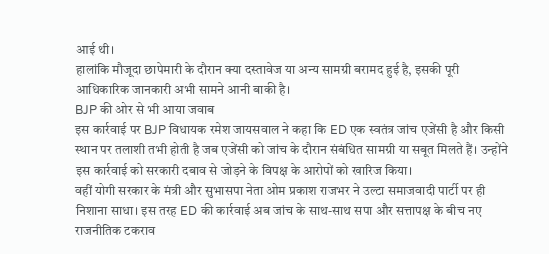आई थी।
हालांकि मौजूदा छापेमारी के दौरान क्या दस्तावेज या अन्य सामग्री बरामद हुई है, इसकी पूरी आधिकारिक जानकारी अभी सामने आनी बाकी है।
BJP की ओर से भी आया जवाब
इस कार्रवाई पर BJP विधायक रमेश जायसवाल ने कहा कि ED एक स्वतंत्र जांच एजेंसी है और किसी स्थान पर तलाशी तभी होती है जब एजेंसी को जांच के दौरान संबंधित सामग्री या सबूत मिलते हैं। उन्होंने इस कार्रवाई को सरकारी दबाव से जोड़ने के विपक्ष के आरोपों को खारिज किया।
वहीं योगी सरकार के मंत्री और सुभासपा नेता ओम प्रकाश राजभर ने उल्टा समाजवादी पार्टी पर ही निशाना साधा। इस तरह ED की कार्रवाई अब जांच के साथ-साथ सपा और सत्तापक्ष के बीच नए राजनीतिक टकराव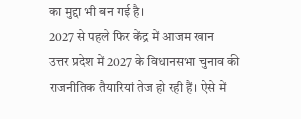का मुद्दा भी बन गई है।
2027 से पहले फिर केंद्र में आजम खान
उत्तर प्रदेश में 2027 के विधानसभा चुनाव की राजनीतिक तैयारियां तेज हो रही हैं। ऐसे में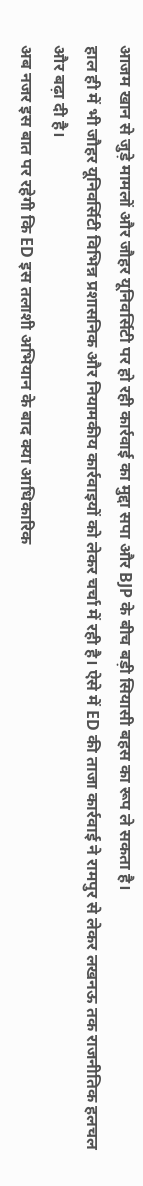आजम खान से जुड़े मामलों और जौहर यूनिवर्सिटी पर हो रही कार्रवाई का मुद्दा सपा और BJP के बीच बड़ी सियासी बहस का रूप ले सकता है।
हाल ही में भी जौहर यूनिवर्सिटी विभिन्न प्रशासनिक और नियामकीय कार्रवाइयों को लेकर चर्चा में रही है। ऐसे में ED की ताजा कार्रवाई ने रामपुर से लेकर लखनऊ तक राजनीतिक हलचल और बढ़ा दी है।
अब नजर इस बात पर रहेगी कि ED इस तलाशी अभियान के बाद क्या आधिकारिक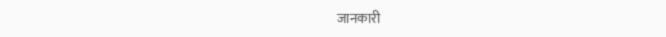जानकारी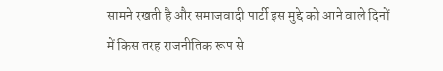सामने रखती है और समाजवादी पार्टी इस मुद्दे को आने वाले दिनों में किस तरह राजनीतिक रूप से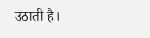उठाती है।